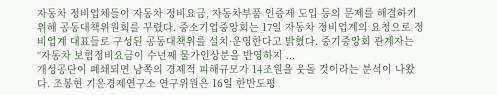자동차 정비업체들이 자동차 정비요금, 자동차부품 인증제 도입 등의 문제를 해결하기 위해 공동대책위원회를 꾸렸다. 중소기업중앙회는 17일 자동차 정비업계의 요청으로 정비업계 대표들로 구성된 공동대책위를 설치·운영한다고 밝혔다. 중기중앙회 관계자는 “자동차 보험정비요금이 수년째 물가인상분을 반영하지 ...
개성공단이 폐쇄되면 남쪽의 경제적 피해규모가 14조원을 웃돌 것이라는 분석이 나왔다. 조봉현 기은경제연구소 연구위원은 16일 한반도평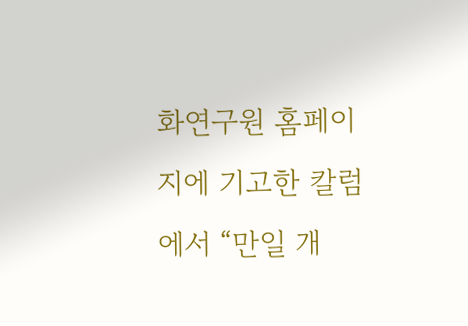화연구원 홈페이지에 기고한 칼럼에서 “만일 개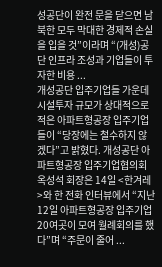성공단이 완전 문을 닫으면 남북한 모두 막대한 경제적 손실을 입을 것”이라며 “(개성)공단 인프라 조성과 기업들이 투자한 비용 ...
개성공단 입주기업들 가운데 시설투자 규모가 상대적으로 적은 아파트형공장 입주기업들이 “당장에는 철수하지 않겠다”고 밝혔다. 개성공단 아파트형공장 입주기업협의회 옥성석 회장은 14일 <한겨레>와 한 전화 인터뷰에서 “지난 12일 아파트형공장 입주기업 20여곳이 모여 월례회의를 했다”며 “주문이 줄어 ...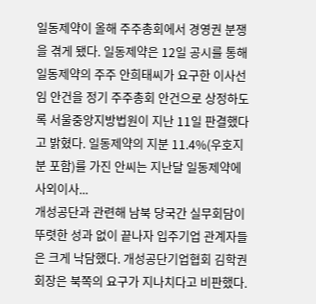일동제약이 올해 주주총회에서 경영권 분쟁을 겪게 됐다. 일동제약은 12일 공시를 통해 일동제약의 주주 안희태씨가 요구한 이사선임 안건을 정기 주주총회 안건으로 상정하도록 서울중앙지방법원이 지난 11일 판결했다고 밝혔다. 일동제약의 지분 11.4%(우호지분 포함)를 가진 안씨는 지난달 일동제약에 사외이사...
개성공단과 관련해 남북 당국간 실무회담이 뚜렷한 성과 없이 끝나자 입주기업 관계자들은 크게 낙담했다. 개성공단기업협회 김학권 회장은 북쪽의 요구가 지나치다고 비판했다.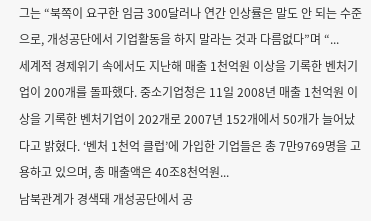그는 “북쪽이 요구한 임금 300달러나 연간 인상률은 말도 안 되는 수준으로, 개성공단에서 기업활동을 하지 말라는 것과 다름없다”며 “...
세계적 경제위기 속에서도 지난해 매출 1천억원 이상을 기록한 벤처기업이 200개를 돌파했다. 중소기업청은 11일 2008년 매출 1천억원 이상을 기록한 벤처기업이 202개로 2007년 152개에서 50개가 늘어났다고 밝혔다. ‘벤처 1천억 클럽’에 가입한 기업들은 총 7만9769명을 고용하고 있으며, 총 매출액은 40조8천억원...
남북관계가 경색돼 개성공단에서 공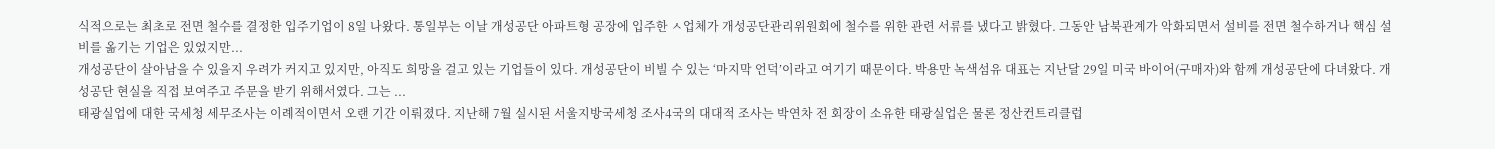식적으로는 최초로 전면 철수를 결정한 입주기업이 8일 나왔다. 통일부는 이날 개성공단 아파트형 공장에 입주한 ㅅ업체가 개성공단관리위원회에 철수를 위한 관련 서류를 냈다고 밝혔다. 그동안 남북관계가 악화되면서 설비를 전면 철수하거나 핵심 설비를 옮기는 기업은 있었지만...
개성공단이 살아남을 수 있을지 우려가 커지고 있지만, 아직도 희망을 걸고 있는 기업들이 있다. 개성공단이 비빌 수 있는 ‘마지막 언덕’이라고 여기기 때문이다. 박용만 녹색섬유 대표는 지난달 29일 미국 바이어(구매자)와 함께 개성공단에 다녀왔다. 개성공단 현실을 직접 보여주고 주문을 받기 위해서였다. 그는 ...
태광실업에 대한 국세청 세무조사는 이례적이면서 오랜 기간 이뤄졌다. 지난해 7월 실시된 서울지방국세청 조사4국의 대대적 조사는 박연차 전 회장이 소유한 태광실업은 물론 정산컨트리클럽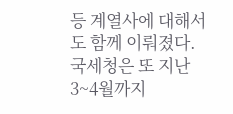등 계열사에 대해서도 함께 이뤄졌다. 국세청은 또 지난 3~4월까지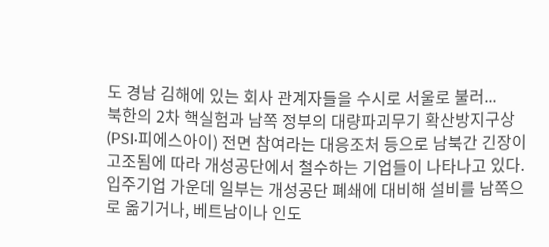도 경남 김해에 있는 회사 관계자들을 수시로 서울로 불러...
북한의 2차 핵실험과 남쪽 정부의 대량파괴무기 확산방지구상(PSI·피에스아이) 전면 참여라는 대응조처 등으로 남북간 긴장이 고조됨에 따라 개성공단에서 철수하는 기업들이 나타나고 있다. 입주기업 가운데 일부는 개성공단 폐쇄에 대비해 설비를 남쪽으로 옮기거나, 베트남이나 인도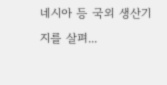네시아 등 국외 생산기지를 살펴...